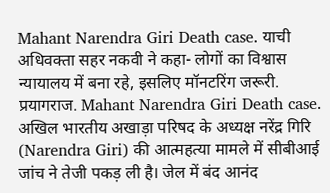Mahant Narendra Giri Death case. याची अधिवक्ता सहर नकवी ने कहा- लोगों का विश्वास न्यायालय में बना रहे, इसलिए मॉनटरिंग जरूरी.
प्रयागराज. Mahant Narendra Giri Death case. अखिल भारतीय अखाड़ा परिषद के अध्यक्ष नरेंद्र गिरि (Narendra Giri) की आत्महत्या मामले में सीबीआई जांच ने तेजी पकड़ ली है। जेल में बंद आनंद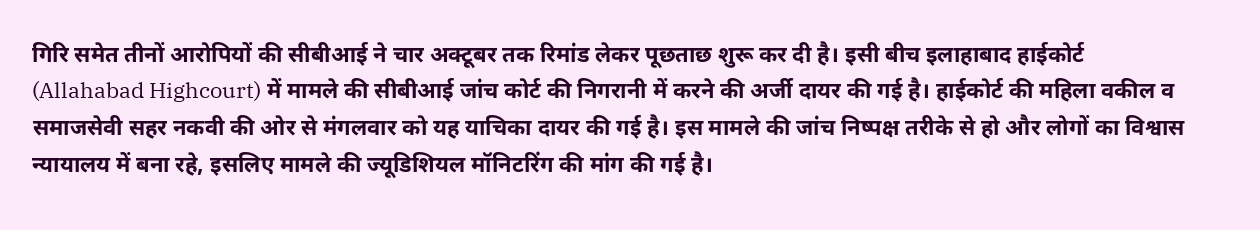गिरि समेत तीनों आरोपियों की सीबीआई ने चार अक्टूबर तक रिमांड लेकर पूछताछ शुरू कर दी है। इसी बीच इलाहाबाद हाईकोर्ट (Allahabad Highcourt) में मामले की सीबीआई जांच कोर्ट की निगरानी में करने की अर्जी दायर की गई है। हाईकोर्ट की महिला वकील व समाजसेवी सहर नकवी की ओर से मंगलवार को यह याचिका दायर की गई है। इस मामले की जांच निष्पक्ष तरीके से हो और लोगों का विश्वास न्यायालय में बना रहे, इसलिए मामले की ज्यूडिशियल मॉनिटरिंग की मांग की गई है।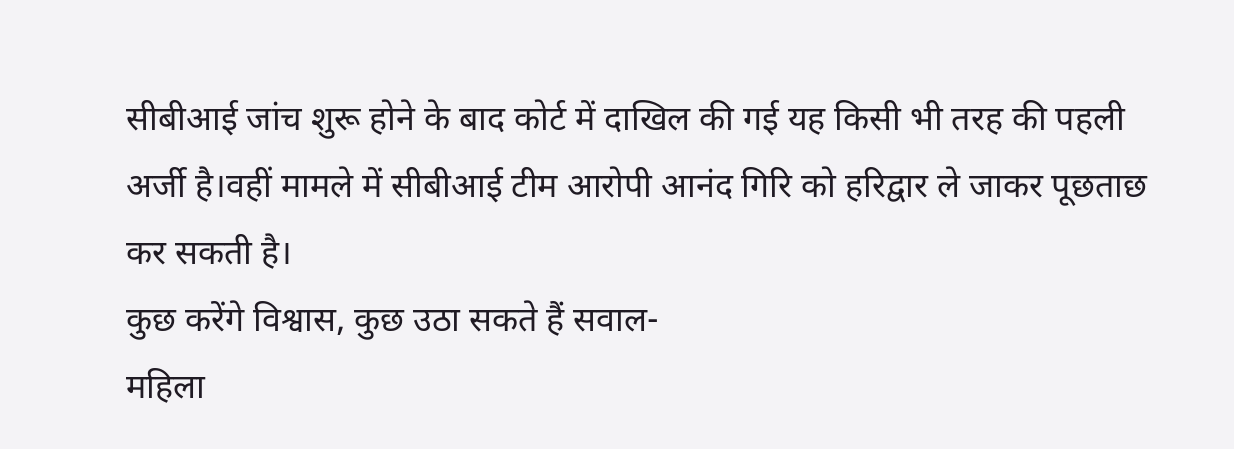सीबीआई जांच शुरू होने के बाद कोर्ट में दाखिल की गई यह किसी भी तरह की पहली अर्जी है।वहीं मामले में सीबीआई टीम आरोपी आनंद गिरि को हरिद्वार ले जाकर पूछताछ कर सकती है।
कुछ करेंगे विश्वास, कुछ उठा सकते हैं सवाल-
महिला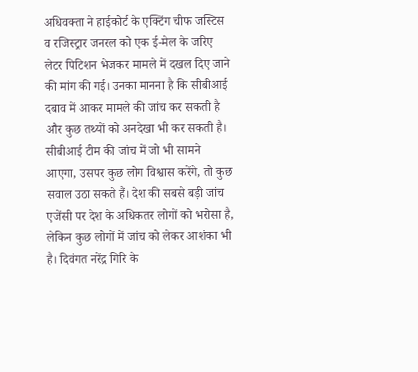अधिवक्ता ने हाईकोर्ट के एक्टिंग चीफ जस्टिस व रजिस्ट्रार जनरल को एक ई-मेल के जरिए लेटर पिटिशन भेजकर मामले में दखल दिए जाने की मांग की गई। उनका मानना है कि सीबीआई दबाव में आकर मामले की जांच कर सकती है और कुछ तथ्यों को अनदेखा भी कर सकती है। सीबीआई टीम की जांच में जो भी सामने आएगा, उसपर कुछ लोग विश्वास करेंगे, तो कुछ सवाल उठा सकते हैं। देश की सबसे बड़ी जांच एजेंसी पर देश के अधिकतर लोगों को भरोसा है, लेकिन कुछ लोगों में जांच को लेकर आशंका भी है। दिवंगत नरेंद्र गिरि के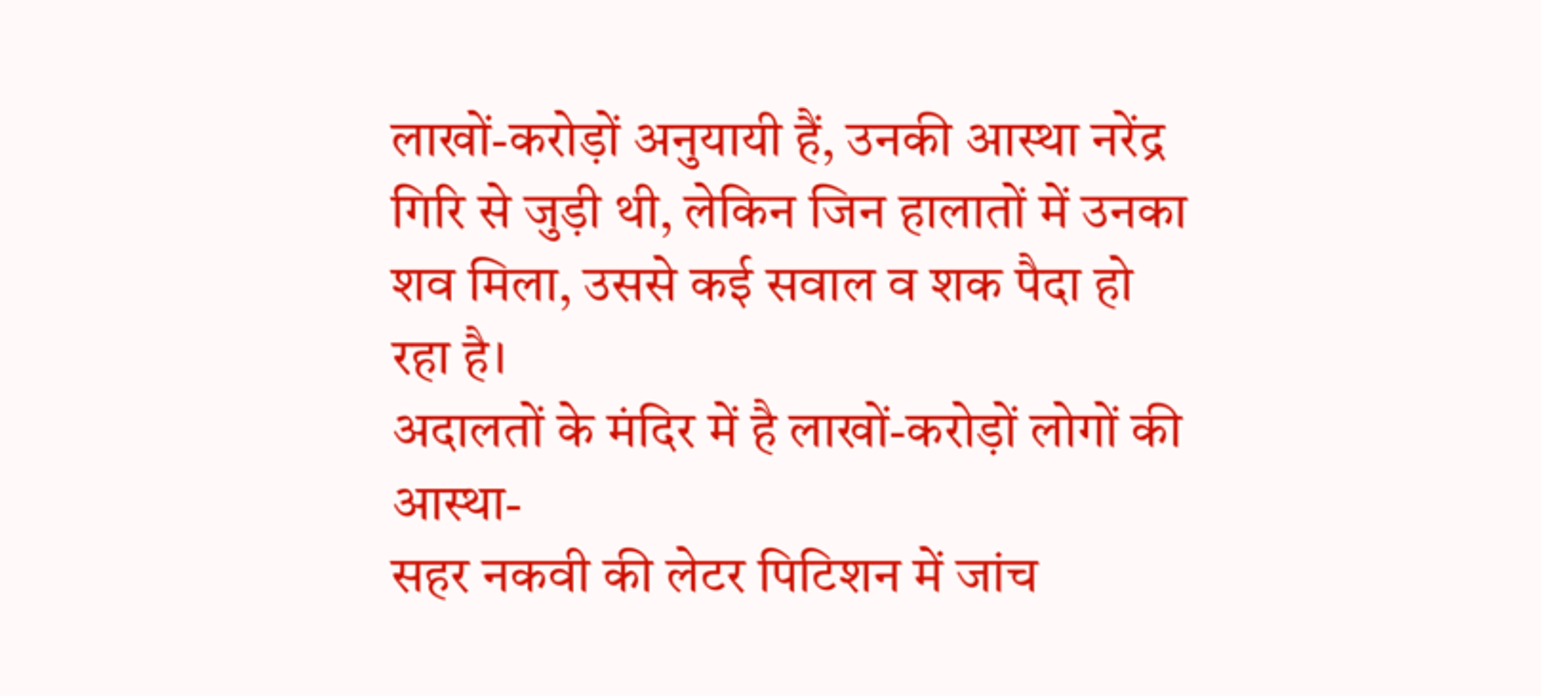लाखों-करोड़ों अनुयायी हैं, उनकी आस्था नरेंद्र गिरि से जुड़ी थी, लेकिन जिन हालातों में उनका शव मिला, उससे कई सवाल व शक पैदा हो रहा है।
अदालतों के मंदिर में है लाखों-करोड़ों लोगों की आस्था-
सहर नकवी की लेटर पिटिशन में जांच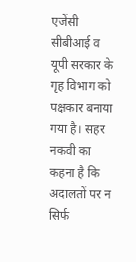एजेंसी सीबीआई व यूपी सरकार के गृह विभाग को पक्षकार बनाया गया है। सहर नकवी का कहना है कि अदालतों पर न सिर्फ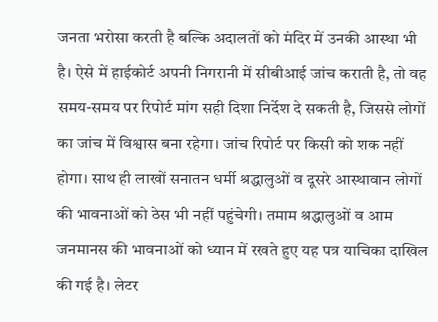जनता भरोसा करती है बल्कि अदालतों को मंदिर में उनकी आस्था भी है। ऐसे में हाईकोर्ट अपनी निगरानी में सीबीआई जांच कराती है, तो वह समय-समय पर रिपोर्ट मांग सही दिशा निर्देश दे सकती है, जिससे लोगों का जांच में विश्वास बना रहेगा। जांच रिपोर्ट पर किसी को शक नहीं होगा। साथ ही लाखों सनातन धर्मी श्रद्धालुओं व दूसरे आस्थावान लोगों की भावनाओं को ठेस भी नहीं पहुंचेगी। तमाम श्रद्धालुओं व आम जनमानस की भावनाओं को ध्यान में रखते हुए यह पत्र याचिका दाखिल की गई है। लेटर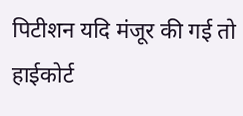पिटीशन यदि मंजूर की गई तो हाईकोर्ट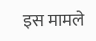इस मामले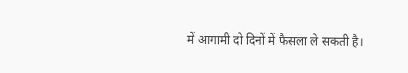में आगामी दो दिनों में फैसला ले सकती है।